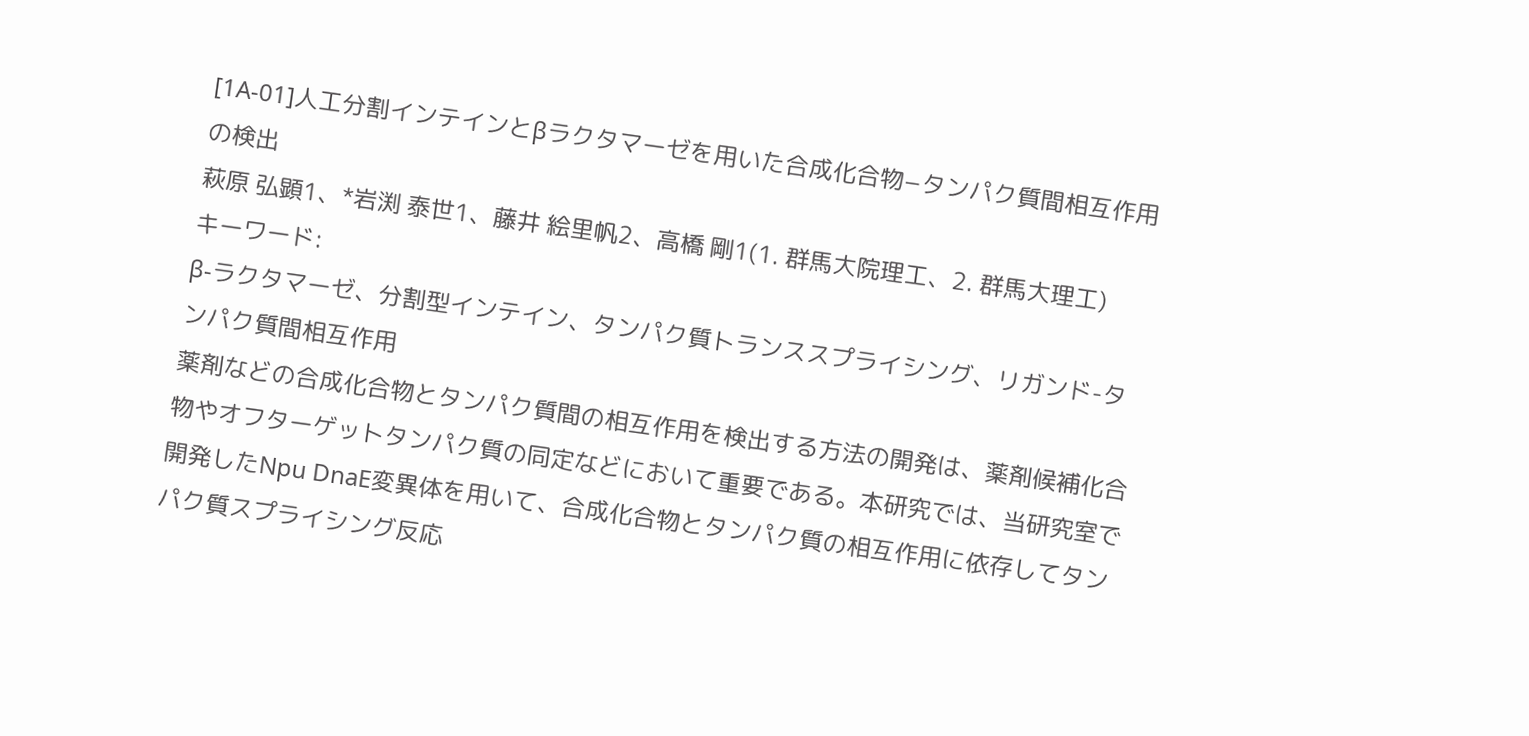[1A-01]人工分割インテインとβラクタマーゼを用いた合成化合物−タンパク質間相互作用の検出
萩原 弘顕1、*岩渕 泰世1、藤井 絵里帆2、高橋 剛1(1. 群馬大院理工、2. 群馬大理工)
キーワード:
β-ラクタマーゼ、分割型インテイン、タンパク質トランススプライシング、リガンド-タンパク質間相互作用
薬剤などの合成化合物とタンパク質間の相互作用を検出する方法の開発は、薬剤候補化合物やオフターゲットタンパク質の同定などにおいて重要である。本研究では、当研究室で開発したNpu DnaE変異体を用いて、合成化合物とタンパク質の相互作用に依存してタンパク質スプライシング反応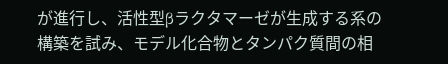が進行し、活性型βラクタマーゼが生成する系の構築を試み、モデル化合物とタンパク質間の相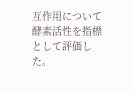互作用について酵素活性を指標として評価した。